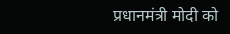प्रधानमंत्री मोदी को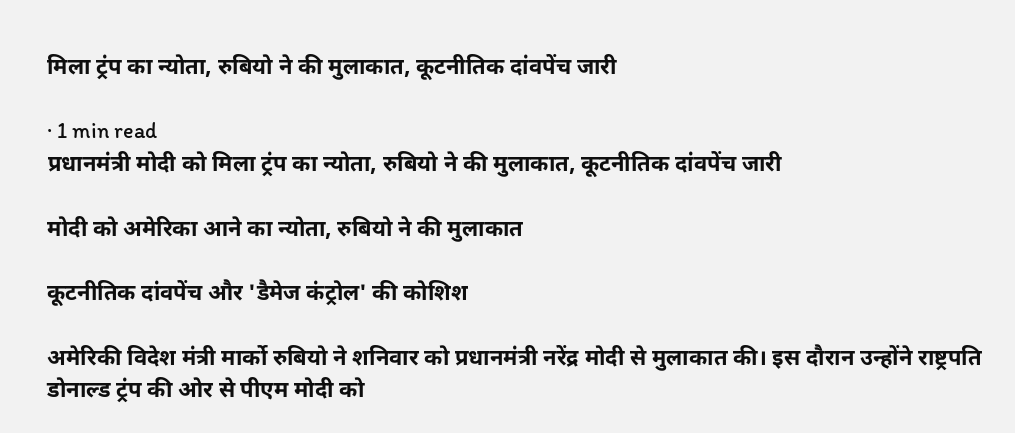मिला ट्रंप का न्योता, रुबियो ने की मुलाकात, कूटनीतिक दांवपेंच जारी

· 1 min read
प्रधानमंत्री मोदी को मिला ट्रंप का न्योता, रुबियो ने की मुलाकात, कूटनीतिक दांवपेंच जारी

मोदी को अमेरिका आने का न्योता, रुबियो ने की मुलाकात

कूटनीतिक दांवपेंच और 'डैमेज कंट्रोल' की कोशिश

अमेरिकी विदेश मंत्री मार्को रुबियो ने शनिवार को प्रधानमंत्री नरेंद्र मोदी से मुलाकात की। इस दौरान उन्होंने राष्ट्रपति डोनाल्ड ट्रंप की ओर से पीएम मोदी को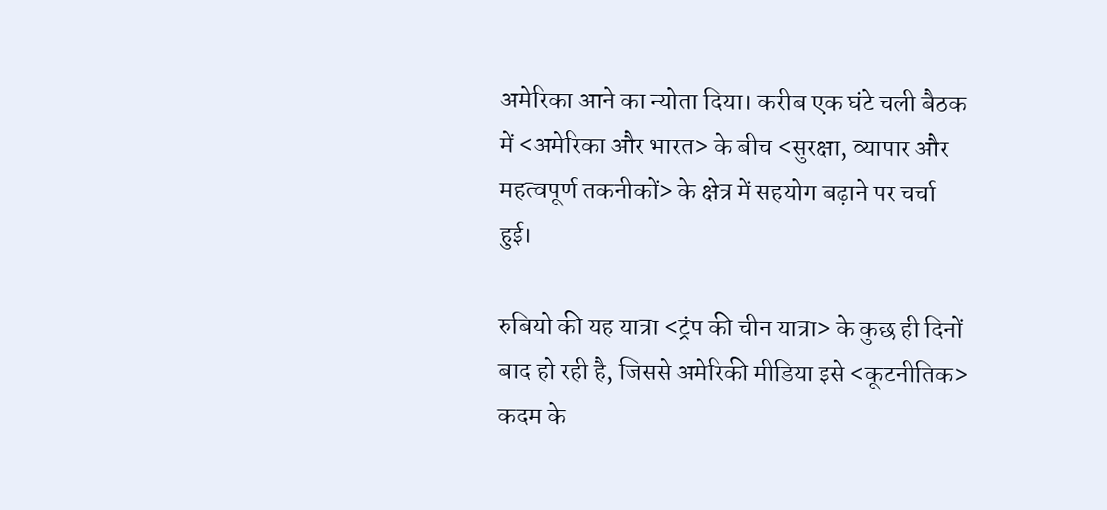अमेरिका आने का न्योता दिया। करीब एक घंटे चली बैठक में <अमेरिका और भारत> के बीच <सुरक्षा, व्यापार और महत्वपूर्ण तकनीकों> के क्षेत्र में सहयोग बढ़ाने पर चर्चा हुई।

रुबियो की यह यात्रा <ट्रंप की चीन यात्रा> के कुछ ही दिनों बाद हो रही है, जिससे अमेरिकी मीडिया इसे <कूटनीतिक> कदम के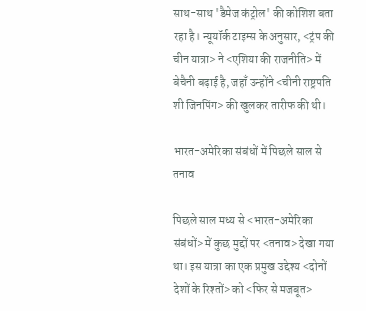साथ-साथ 'डैमेज कंट्रोल' की कोशिश बता रहा है। न्यूयॉर्क टाइम्स के अनुसार, <ट्रंप की चीन यात्रा> ने <एशिया की राजनीति> में बेचैनी बढ़ाई है, जहाँ उन्होंने <चीनी राष्ट्रपति शी जिनपिंग> की खुलकर तारीफ की थी।

भारत-अमेरिका संबंधों में पिछले साल से तनाव

पिछले साल मध्य से <भारत-अमेरिका संबंधों> में कुछ मुद्दों पर <तनाव> देखा गया था। इस यात्रा का एक प्रमुख उद्देश्य <दोनों देशों के रिश्तों> को <फिर से मजबूत>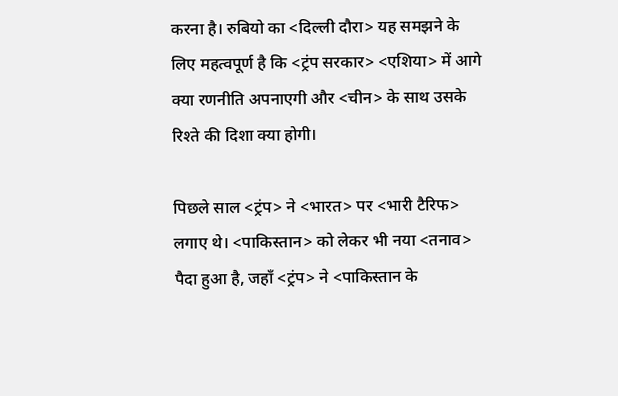करना है। रुबियो का <दिल्ली दौरा> यह समझने के लिए महत्वपूर्ण है कि <ट्रंप सरकार> <एशिया> में आगे क्या रणनीति अपनाएगी और <चीन> के साथ उसके रिश्ते की दिशा क्या होगी।

पिछले साल <ट्रंप> ने <भारत> पर <भारी टैरिफ> लगाए थे। <पाकिस्तान> को लेकर भी नया <तनाव> पैदा हुआ है, जहाँ <ट्रंप> ने <पाकिस्तान के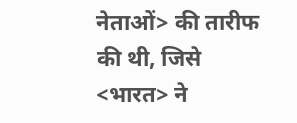नेताओं> की तारीफ की थी, जिसे <भारत> ने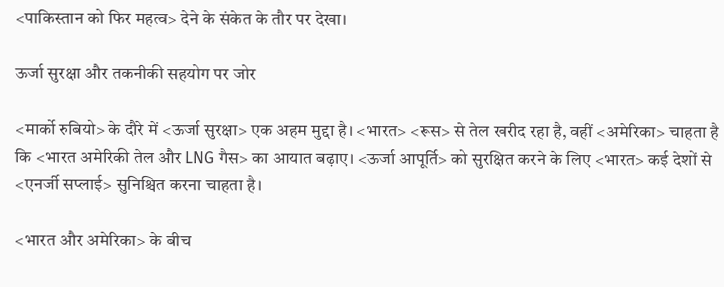<पाकिस्तान को फिर महत्व> देने के संकेत के तौर पर देखा।

ऊर्जा सुरक्षा और तकनीकी सहयोग पर जोर

<मार्को रुबियो> के दौरे में <ऊर्जा सुरक्षा> एक अहम मुद्दा है। <भारत> <रूस> से तेल खरीद रहा है, वहीं <अमेरिका> चाहता है कि <भारत अमेरिकी तेल और LNG गैस> का आयात बढ़ाए। <ऊर्जा आपूर्ति> को सुरक्षित करने के लिए <भारत> कई देशों से <एनर्जी सप्लाई> सुनिश्चित करना चाहता है।

<भारत और अमेरिका> के बीच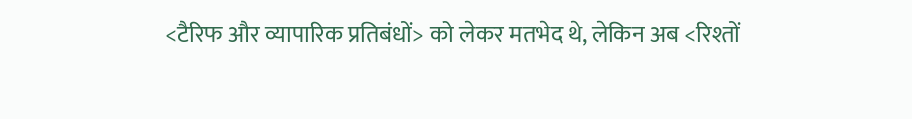<टैरिफ और व्यापारिक प्रतिबंधों> को लेकर मतभेद थे, लेकिन अब <रिश्तों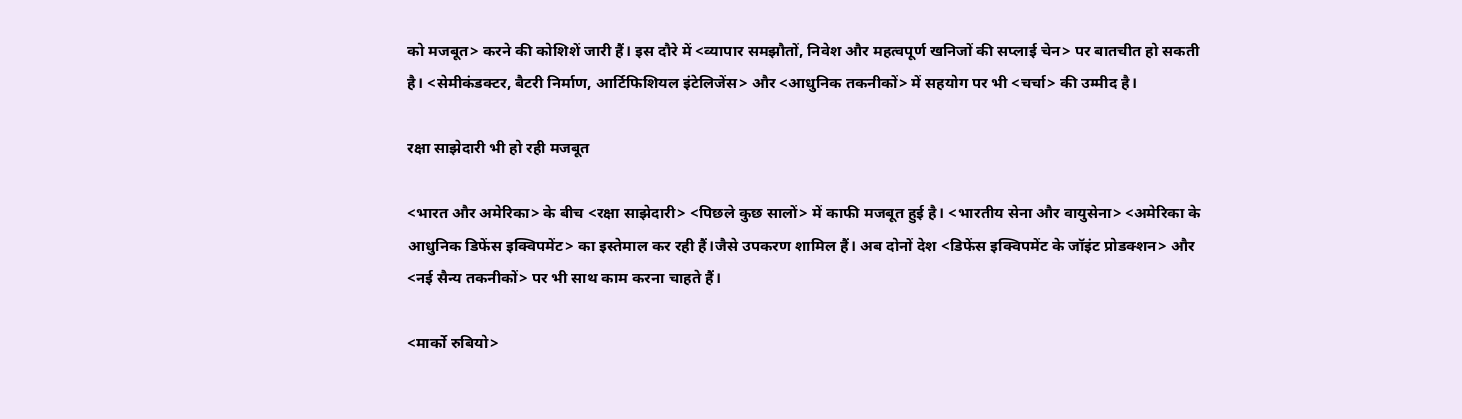को मजबूत> करने की कोशिशें जारी हैं। इस दौरे में <व्यापार समझौतों, निवेश और महत्वपूर्ण खनिजों की सप्लाई चेन> पर बातचीत हो सकती है। <सेमीकंडक्टर, बैटरी निर्माण, आर्टिफिशियल इंटेलिजेंस> और <आधुनिक तकनीकों> में सहयोग पर भी <चर्चा> की उम्मीद है।

रक्षा साझेदारी भी हो रही मजबूत

<भारत और अमेरिका> के बीच <रक्षा साझेदारी> <पिछले कुछ सालों> में काफी मजबूत हुई है। <भारतीय सेना और वायुसेना> <अमेरिका के आधुनिक डिफेंस इक्विपमेंट> का इस्तेमाल कर रही हैं।जैसे उपकरण शामिल हैं। अब दोनों देश <डिफेंस इक्विपमेंट के जॉइंट प्रोडक्शन> और <नई सैन्य तकनीकों> पर भी साथ काम करना चाहते हैं।

<मार्को रुबियो>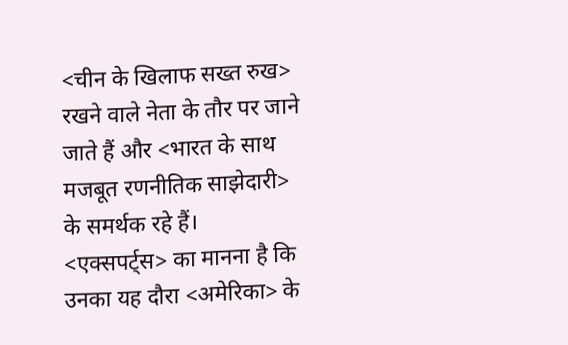<चीन के खिलाफ सख्त रुख> रखने वाले नेता के तौर पर जाने जाते हैं और <भारत के साथ मजबूत रणनीतिक साझेदारी> के समर्थक रहे हैं। <एक्सपर्ट्स> का मानना है कि उनका यह दौरा <अमेरिका> के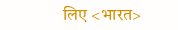लिए <भारत>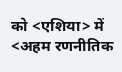को <एशिया> में <अहम रणनीतिक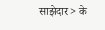साझेदार> के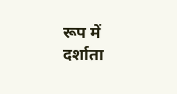रूप में दर्शाता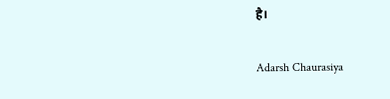है।

Adarsh Chaurasiya